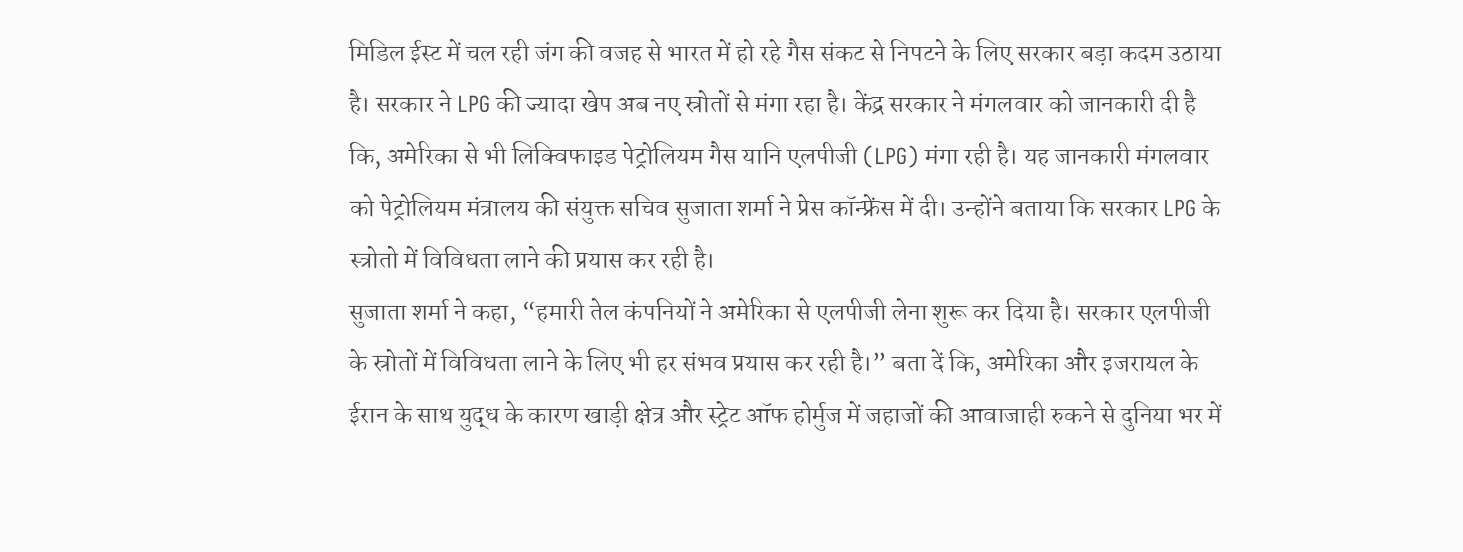मिडिल ईस्ट में चल रही जंग की वजह से भारत में हो रहे गैस संकट से निपटने के लिए सरकार बड़ा कदम उठाया है। सरकार ने LPG की ज्यादा खेप अब नए स्रोतों से मंगा रहा है। केंद्र सरकार ने मंगलवार को जानकारी दी है कि, अमेरिका से भी लिक्विफाइड पेट्रोलियम गैस यानि एलपीजी (LPG) मंगा रही है। यह जानकारी मंगलवार को पेट्रोलियम मंत्रालय की संयुक्त सचिव सुजाता शर्मा ने प्रेस कॉन्फ्रेंस में दी। उन्होंने बताया कि सरकार LPG के स्त्रोतो में विविधता लाने की प्रयास कर रही है।
सुजाता शर्मा ने कहा, “हमारी तेल कंपनियों ने अमेरिका से एलपीजी लेना शुरू कर दिया है। सरकार एलपीजी के स्रोतों में विविधता लाने के लिए भी हर संभव प्रयास कर रही है।” बता दें कि, अमेरिका और इजरायल के ईरान के साथ युद्ध के कारण खाड़ी क्षेत्र और स्ट्रेट ऑफ होर्मुज में जहाजों की आवाजाही रुकने से दुनिया भर में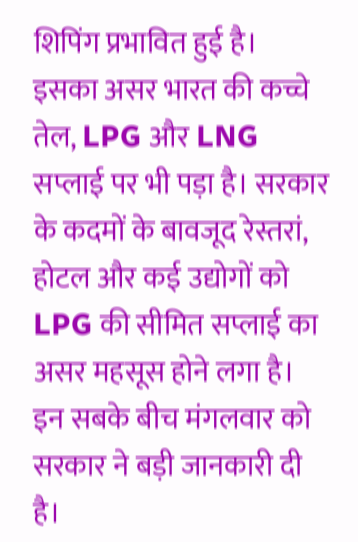शिपिंग प्रभावित हुई है। इसका असर भारत की कच्चे तेल, LPG और LNG सप्लाई पर भी पड़ा है। सरकार के कदमों के बावजूद रेस्तरां, होटल और कई उद्योगों को LPG की सीमित सप्लाई का असर महसूस होने लगा है। इन सबके बीच मंगलवार को सरकार ने बड़ी जानकारी दी है।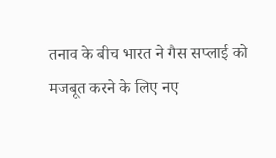तनाव के बीच भारत ने गैस सप्लाई को मजबूत करने के लिए नए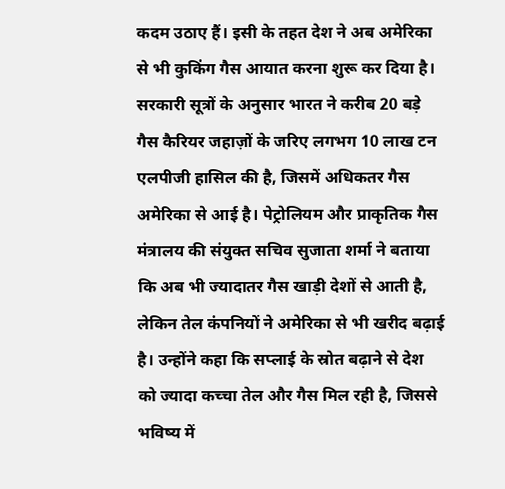कदम उठाए हैं। इसी के तहत देश ने अब अमेरिका से भी कुकिंग गैस आयात करना शुरू कर दिया है। सरकारी सूत्रों के अनुसार भारत ने करीब 20 बड़े गैस कैरियर जहाज़ों के जरिए लगभग 10 लाख टन एलपीजी हासिल की है, जिसमें अधिकतर गैस अमेरिका से आई है। पेट्रोलियम और प्राकृतिक गैस मंत्रालय की संयुक्त सचिव सुजाता शर्मा ने बताया कि अब भी ज्यादातर गैस खाड़ी देशों से आती है, लेकिन तेल कंपनियों ने अमेरिका से भी खरीद बढ़ाई है। उन्होंने कहा कि सप्लाई के स्रोत बढ़ाने से देश को ज्यादा कच्चा तेल और गैस मिल रही है, जिससे भविष्य में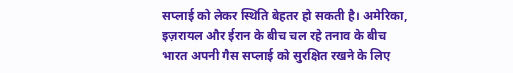सप्लाई को लेकर स्थिति बेहतर हो सकती है। अमेरिका, इज़रायल और ईरान के बीच चल रहे तनाव के बीच भारत अपनी गैस सप्लाई को सुरक्षित रखने के लिए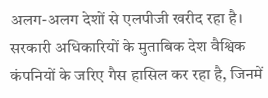अलग-अलग देशों से एलपीजी खरीद रहा है।
सरकारी अधिकारियों के मुताबिक देश वैश्विक कंपनियों के जरिए गैस हासिल कर रहा है, जिनमें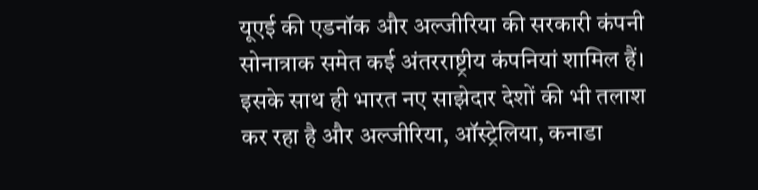यूएई की एडनॉक और अल्जीरिया की सरकारी कंपनी सोनात्राक समेत कई अंतरराष्ट्रीय कंपनियां शामिल हैं। इसके साथ ही भारत नए साझेदार देशों की भी तलाश कर रहा है और अल्जीरिया, ऑस्ट्रेलिया, कनाडा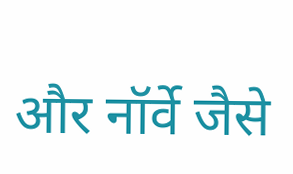और नॉर्वे जैसे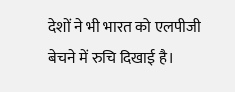देशों ने भी भारत को एलपीजी बेचने में रुचि दिखाई है।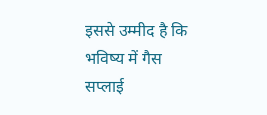इससे उम्मीद है कि भविष्य में गैस सप्लाई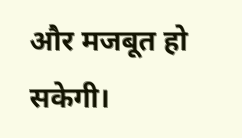और मजबूत हो सकेगी।